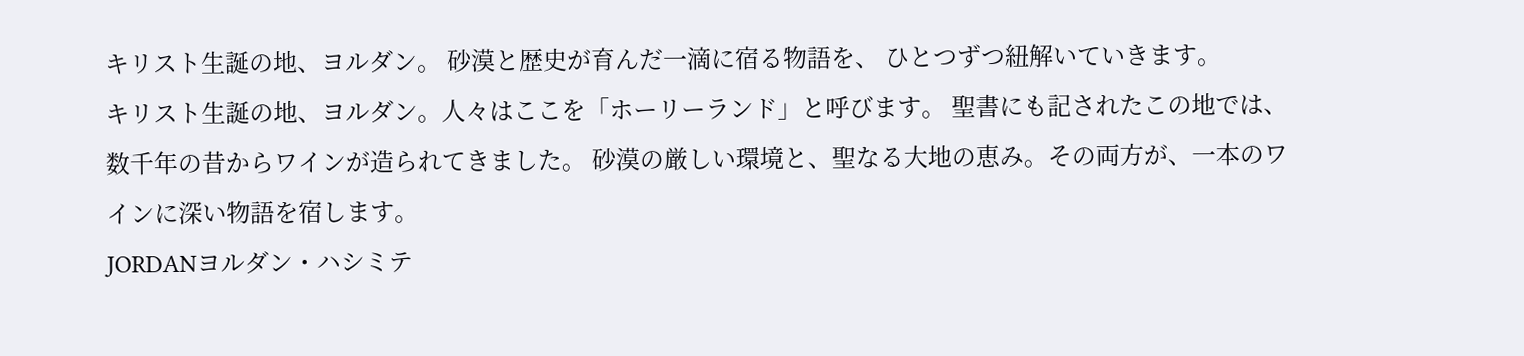キリスト生誕の地、ヨルダン。 砂漠と歴史が育んだ一滴に宿る物語を、 ひとつずつ紐解いていきます。
キリスト生誕の地、ヨルダン。人々はここを「ホーリーランド」と呼びます。 聖書にも記されたこの地では、数千年の昔からワインが造られてきました。 砂漠の厳しい環境と、聖なる大地の恵み。その両方が、一本のワインに深い物語を宿します。
JORDANヨルダン・ハシミテ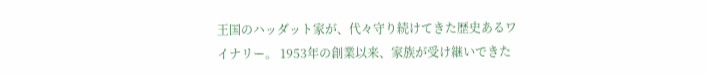王国のハッダット家が、代々守り続けてきた歴史あるワイナリー。 1953年の創業以来、家族が受け継いできた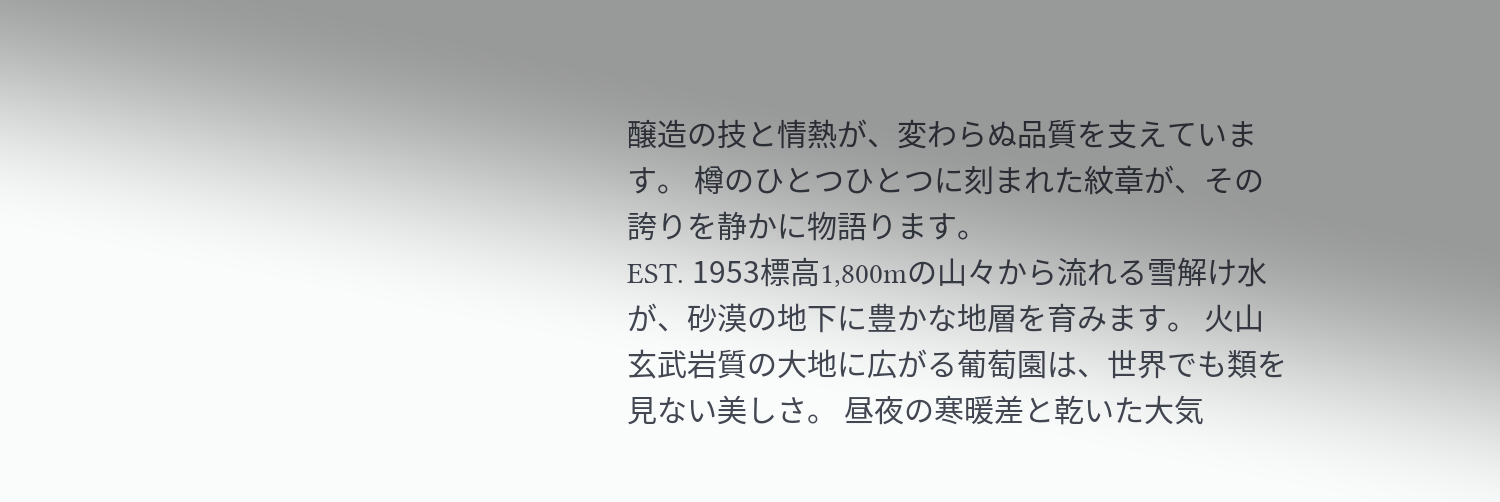醸造の技と情熱が、変わらぬ品質を支えています。 樽のひとつひとつに刻まれた紋章が、その誇りを静かに物語ります。
EST. 1953標高1,800mの山々から流れる雪解け水が、砂漠の地下に豊かな地層を育みます。 火山玄武岩質の大地に広がる葡萄園は、世界でも類を見ない美しさ。 昼夜の寒暖差と乾いた大気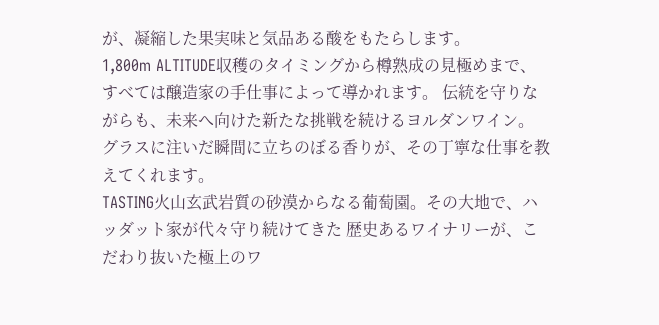が、凝縮した果実味と気品ある酸をもたらします。
1,800m ALTITUDE収穫のタイミングから樽熟成の見極めまで、すべては醸造家の手仕事によって導かれます。 伝統を守りながらも、未来へ向けた新たな挑戦を続けるヨルダンワイン。 グラスに注いだ瞬間に立ちのぼる香りが、その丁寧な仕事を教えてくれます。
TASTING火山玄武岩質の砂漠からなる葡萄園。その大地で、ハッダット家が代々守り続けてきた 歴史あるワイナリーが、こだわり抜いた極上のワ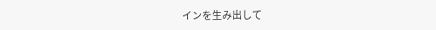インを生み出して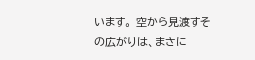います。 空から見渡すその広がりは、まさに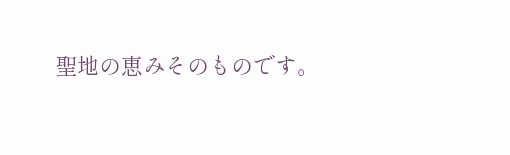聖地の恵みそのものです。